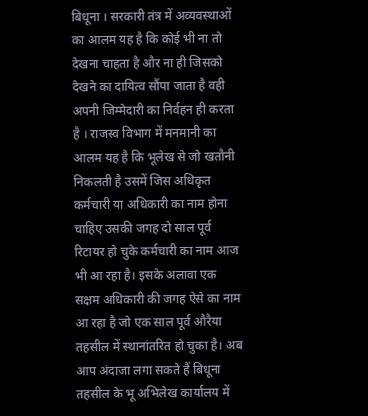बिधूना । सरकारी तंत्र में अव्यवस्थाओं का आलम यह है कि कोई भी ना तो देखना चाहता है और ना ही जिसको देखने का दायित्व सौंपा जाता है वही अपनी जिम्मेदारी का निर्वहन ही करता है । राजस्व विभाग में मनमानी का आलम यह है कि भूलेख से जो खतौनी निकलती है उसमें जिस अधिकृत कर्मचारी या अधिकारी का नाम होना चाहिए उसकी जगह दो साल पूर्व रिटायर हो चुके कर्मचारी का नाम आज भी आ रहा है। इसके अलावा एक सक्षम अधिकारी की जगह ऐसे का नाम आ रहा है जो एक साल पूर्व औरैया तहसील में स्थानांतरित हो चुका है। अब आप अंदाजा लगा सकते हैं बिधूना तहसील के भू अभिलेख कार्यालय में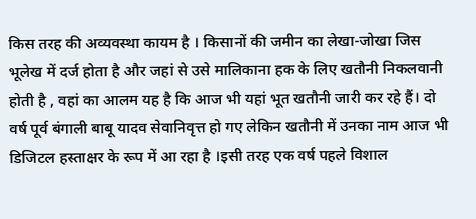किस तरह की अव्यवस्था कायम है । किसानों की जमीन का लेखा-जोखा जिस भूलेख में दर्ज होता है और जहां से उसे मालिकाना हक के लिए खतौनी निकलवानी होती है , वहां का आलम यह है कि आज भी यहां भूत खतौनी जारी कर रहे हैं। दो वर्ष पूर्व बंगाली बाबू यादव सेवानिवृत्त हो गए लेकिन खतौनी में उनका नाम आज भी डिजिटल हस्ताक्षर के रूप में आ रहा है ।इसी तरह एक वर्ष पहले विशाल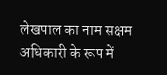लेखपाल का नाम सक्षम अधिकारी के रूप में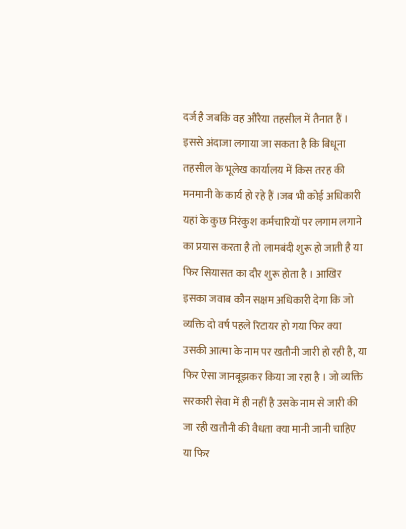दर्ज है जबकि वह औरैया तहसील में तैनात हैं । इससे अंदाजा लगाया जा सकता है कि बिधूना तहसील के भूलेख कार्यालय में किस तरह की मनमानी के कार्य हो रहे हैं ।जब भी कोई अधिकारी यहां के कुछ निरंकुश कर्मचारियों पर लगाम लगाने का प्रयास करता है तो लामबंदी शुरू हो जाती है या फिर सियासत का दौर शुरू होता है । आखिर इसका जवाब कौन सक्षम अधिकारी देगा कि जो व्यक्ति दो वर्ष पहले रिटायर हो गया फिर क्या उसकी आत्मा के नाम पर खतौनी जारी हो रही है, या फिर ऐसा जानबूझकर किया जा रहा है । जो व्यक्ति सरकारी सेवा में ही नहीं है उसके नाम से जारी की जा रही खतौनी की वैधता क्या मानी जानी चाहिए या फिर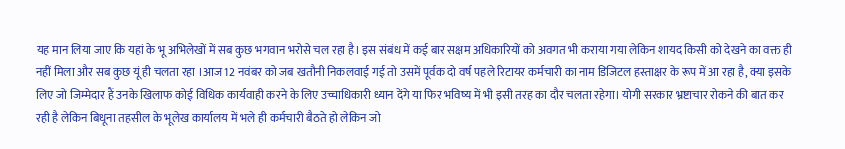यह मान लिया जाए कि यहां के भू अभिलेखों में सब कुछ भगवान भरोसे चल रहा है। इस संबंध में कई बार सक्षम अधिकारियों को अवगत भी कराया गया लेकिन शायद किसी को देखने का वक्त ही नहीं मिला और सब कुछ यूं ही चलता रहा ।आज 12 नवंबर को जब खतौनी निकलवाई गई तो उसमें पूर्वक दो वर्ष पहले रिटायर कर्मचारी का नाम डिजिटल हस्ताक्षर के रूप में आ रहा है, क्या इसके लिए जो जिम्मेदार हैं उनके खिलाफ कोई विधिक कार्यवाही करने के लिए उच्चाधिकारी ध्यान देंगे या फिर भविष्य में भी इसी तरह का दौर चलता रहेगा। योगी सरकार भ्रष्टाचार रोकने की बात कर रही है लेकिन बिधूना तहसील के भूलेख कार्यालय में भले ही कर्मचारी बैठते हो लेकिन जो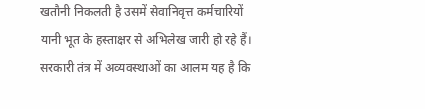खतौनी निकलती है उसमें सेवानिवृत्त कर्मचारियों यानी भूत के हस्ताक्षर से अभिलेख जारी हो रहे हैं।
सरकारी तंत्र में अव्यवस्थाओं का आलम यह है कि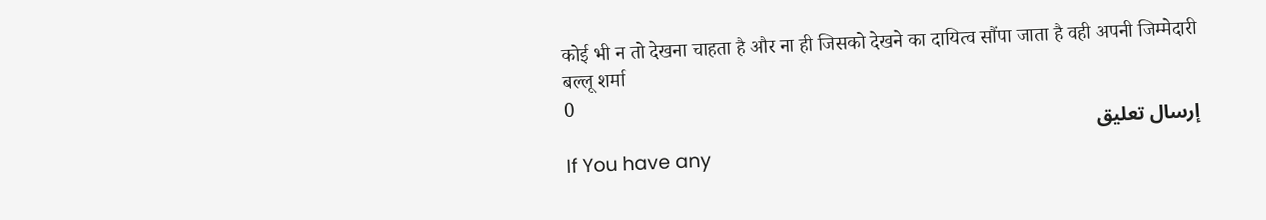कोई भी न तो देखना चाहता है और ना ही जिसको देखने का दायित्व सौंपा जाता है वही अपनी जिम्मेदारी
बल्लू शर्मा
0
إرسال تعليق
If You have any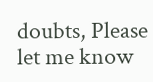doubts, Please let me know